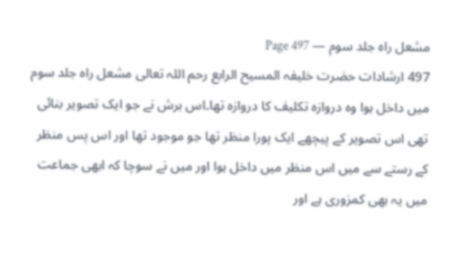مشعل راہ جلد سوم — Page 497
497 ارشادات حضرت خلیفہ المسیح الرابع رحم اللہ تعالی مشعل راه جلد سوم میں داخل ہوا وہ دروازہ تکلیف کا دروازہ تھا۔اس برش نے جو ایک تصویر بنائی تھی اس تصویر کے پیچھے ایک پورا منظر تھا جو موجود تھا اور اس پس منظر کے رستے سے میں اس منظر میں داخل ہوا اور میں نے سوچا کہ ابھی جماعت میں یہ بھی کمزوری ہے اور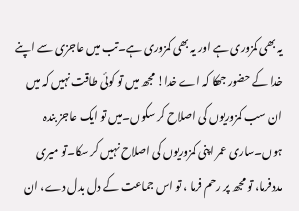یہ بھی کمزوری ہے اور یہ بھی کمزوری ہے۔تب میں عاجزی سے اپنے خدا کے حضور جھکا کہ اے خدا! مجھ میں تو کوئی طاقت نہیں کہ میں ان سب کمزوریوں کی اصلاح کر سکوں۔میں تو ایک عاجز بندہ ہوں۔ساری عمر اپنی کمزوریوں کی اصلاح نہیں کر سکا۔تو میری مددفرما، تو مجھ پر رحم فرما ، تو اس جماعت کے دل بدل دے، ان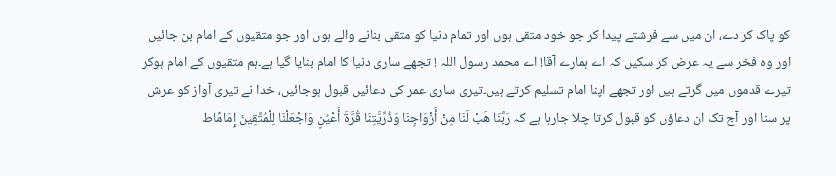کو پاک کر دے، ان میں سے فرشتے پیدا کر جو خود متقی ہوں اور تمام دنیا کو متقی بنانے والے ہوں اور جو متقیوں کے امام بن جائیں اور وہ فخر سے یہ عرض کر سکیں کہ اے ہمارے آقا! اے محمد رسول اللہ ! تجھے ساری دنیا کا امام بنایا گیا ہے۔ہم متقیوں کے امام ہوکر تیرے قدموں میں گرتے ہیں اور تجھے اپنا امام تسلیم کرتے ہیں۔تیری ساری عمر کی دعائیں قبول ہوجائیں، خدا نے تیری آواز کو عرش پر سنا اور آج تک ان دعاؤں کو قبول کرتا چلا جارہا ہے کہ رَبَّنَا هَبْ لَنَا مِنْ أَزْوَاجِنَا وَذُرِّيَّتِنَا قُرَّةَ أَعْيُنٍ وَاجْعَلْنَا لِلْمُتَّقِينَ إِمَامًاط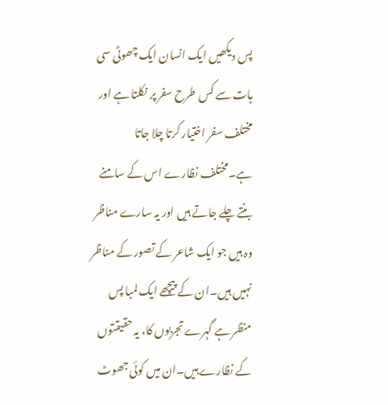پس دیکھیں ایک انسان ایک چھوٹی سی بات سے کس طرح سفر پر نکلتا ہے اور مختلف سفر اختیار کرتا چلا جاتا ہے۔مختلف نظارے اس کے سامنے بنتے چلے جاتے ہیں اور یہ سارے مناظر وہ ہیں جو ایک شاعر کے تصور کے مناظر نہیں ہیں۔ان کے پیچھے ایک لمبا پس منظر ہے گہرے تجربوں کا، یہ حقیقتوں کے نظارے ہیں۔ان میں کوئی جھوٹ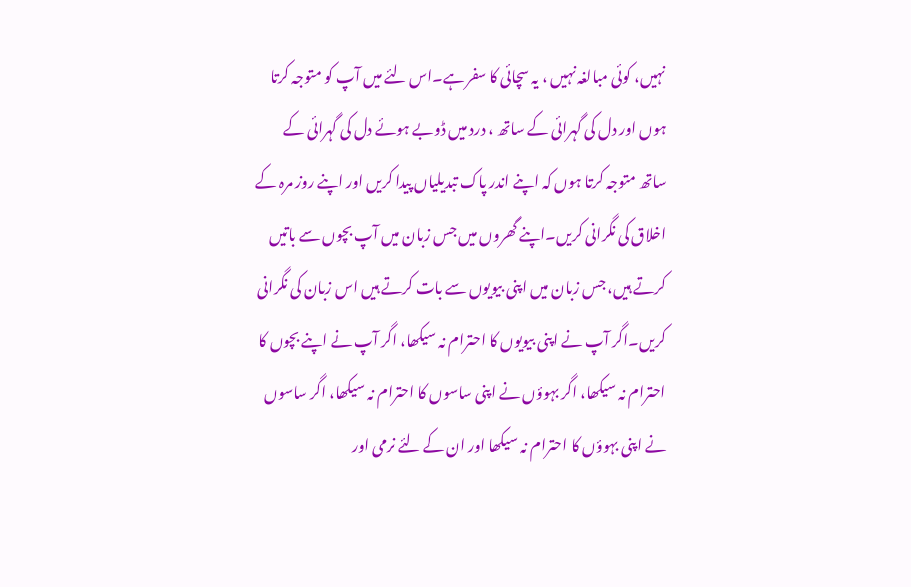نہیں، کوئی مبالغہ نہیں ، یہ سچائی کا سفر ہے۔اس لئے میں آپ کو متوجہ کرتا ہوں اور دل کی گہرائی کے ساتھ ، درد میں ڈوبے ہوئے دل کی گہرائی کے ساتھ متوجہ کرتا ہوں کہ اپنے اندر پاک تبدیلیاں پیدا کریں اور اپنے روز مرہ کے اخلاق کی نگرانی کریں۔اپنے گھروں میں جس زبان میں آپ بچوں سے باتیں کرتے ہیں، جس زبان میں اپنی بیویوں سے بات کرتے ہیں اس زبان کی نگرانی کریں۔اگر آپ نے اپنی بیویوں کا احترام نہ سیکھا، اگر آپ نے اپنے بچوں کا احترام نہ سیکھا، اگر بہوؤں نے اپنی ساسوں کا احترام نہ سیکھا، اگر ساسوں نے اپنی بہوؤں کا احترام نہ سیکھا اور ان کے لئے نرمی اور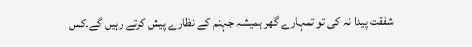شفقت پیدا نہ کی تو تمہارے گھر ہمیشہ جہنم کے نظارے پیش کرتے رہیں گے۔کس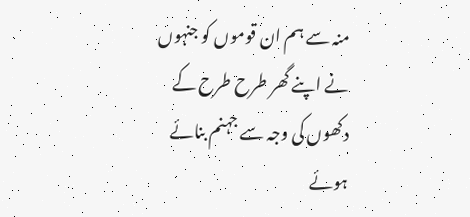منہ سے ہم ان قوموں کو جنہوں نے اپنے گھر طرح طرح کے دکھوں کی وجہ سے جہنم بنائے ہوئے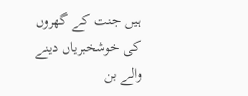ہیں جنت کے گھروں کی خوشخبریاں دینے والے بن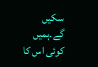سکیں گے۔ہمیں کوئی اس کا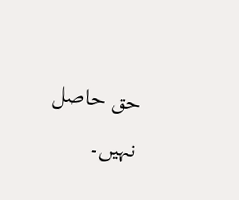حق حاصل نہیں۔